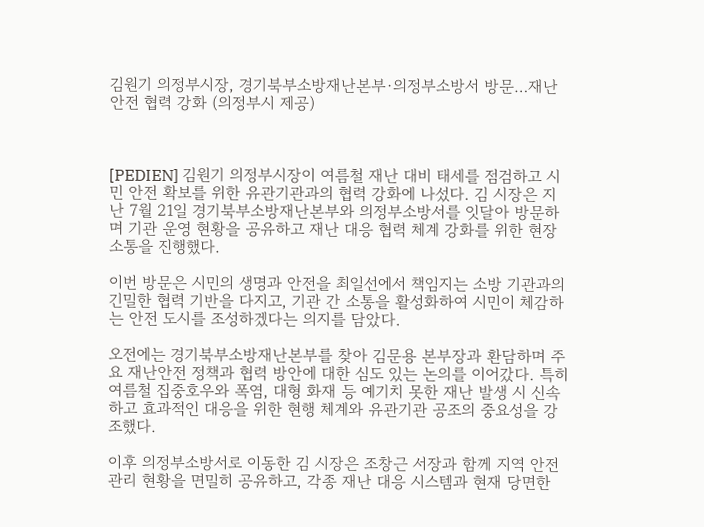김원기 의정부시장, 경기북부소방재난본부·의정부소방서 방문…재난안전 협력 강화 (의정부시 제공)



[PEDIEN] 김원기 의정부시장이 여름철 재난 대비 태세를 점검하고 시민 안전 확보를 위한 유관기관과의 협력 강화에 나섰다. 김 시장은 지난 7월 21일 경기북부소방재난본부와 의정부소방서를 잇달아 방문하며 기관 운영 현황을 공유하고 재난 대응 협력 체계 강화를 위한 현장 소통을 진행했다.

이번 방문은 시민의 생명과 안전을 최일선에서 책임지는 소방 기관과의 긴밀한 협력 기반을 다지고, 기관 간 소통을 활성화하여 시민이 체감하는 안전 도시를 조성하겠다는 의지를 담았다.

오전에는 경기북부소방재난본부를 찾아 김문용 본부장과 환담하며 주요 재난안전 정책과 협력 방안에 대한 심도 있는 논의를 이어갔다. 특히 여름철 집중호우와 폭염, 대형 화재 등 예기치 못한 재난 발생 시 신속하고 효과적인 대응을 위한 현행 체계와 유관기관 공조의 중요성을 강조했다.

이후 의정부소방서로 이동한 김 시장은 조창근 서장과 함께 지역 안전관리 현황을 면밀히 공유하고, 각종 재난 대응 시스템과 현재 당면한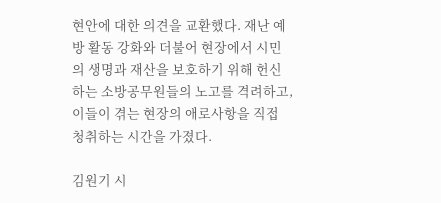현안에 대한 의견을 교환했다. 재난 예방 활동 강화와 더불어 현장에서 시민의 생명과 재산을 보호하기 위해 헌신하는 소방공무원들의 노고를 격려하고, 이들이 겪는 현장의 애로사항을 직접 청취하는 시간을 가졌다.

김원기 시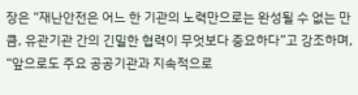장은 “재난안전은 어느 한 기관의 노력만으로는 완성될 수 없는 만큼, 유관기관 간의 긴밀한 협력이 무엇보다 중요하다”고 강조하며, “앞으로도 주요 공공기관과 지속적으로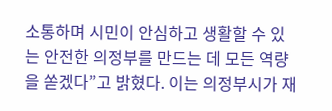소통하며 시민이 안심하고 생활할 수 있는 안전한 의정부를 만드는 데 모든 역량을 쏟겠다”고 밝혔다. 이는 의정부시가 재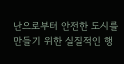난으로부터 안전한 도시를 만들기 위한 실질적인 행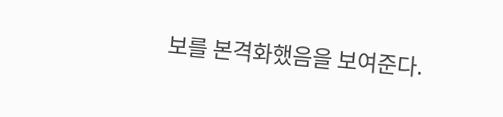보를 본격화했음을 보여준다.